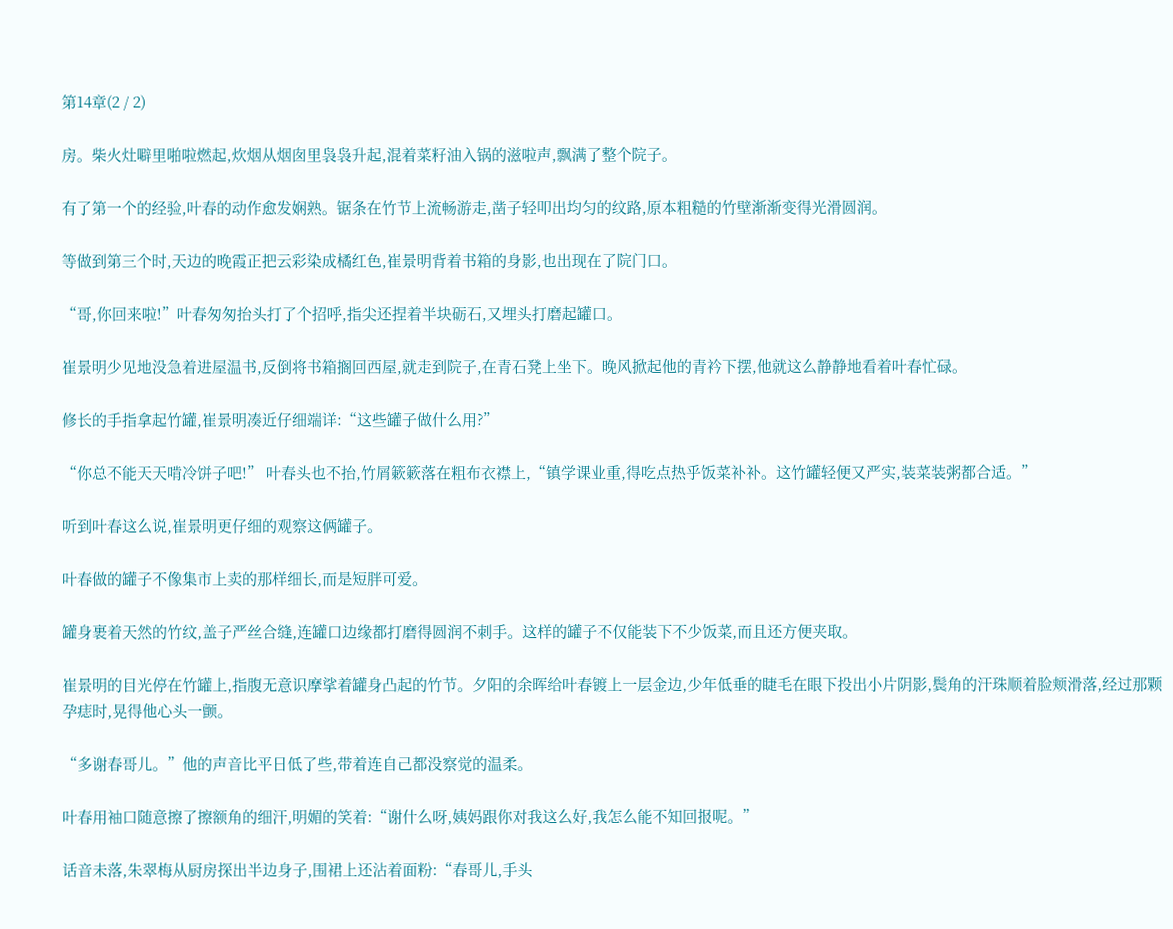第14章(2 / 2)

房。柴火灶噼里啪啦燃起,炊烟从烟囱里袅袅升起,混着菜籽油入锅的滋啦声,飘满了整个院子。

有了第一个的经验,叶春的动作愈发娴熟。锯条在竹节上流畅游走,凿子轻叩出均匀的纹路,原本粗糙的竹壁渐渐变得光滑圆润。

等做到第三个时,天边的晚霞正把云彩染成橘红色,崔景明背着书箱的身影,也出现在了院门口。

“哥,你回来啦!”叶春匆匆抬头打了个招呼,指尖还捏着半块砺石,又埋头打磨起罐口。

崔景明少见地没急着进屋温书,反倒将书箱搁回西屋,就走到院子,在青石凳上坐下。晚风掀起他的青衿下摆,他就这么静静地看着叶春忙碌。

修长的手指拿起竹罐,崔景明凑近仔细端详:“这些罐子做什么用?”

“你总不能天天啃冷饼子吧!” 叶春头也不抬,竹屑簌簌落在粗布衣襟上,“镇学课业重,得吃点热乎饭菜补补。这竹罐轻便又严实,装菜装粥都合适。”

听到叶春这么说,崔景明更仔细的观察这俩罐子。

叶春做的罐子不像集市上卖的那样细长,而是短胖可爱。

罐身裹着天然的竹纹,盖子严丝合缝,连罐口边缘都打磨得圆润不刺手。这样的罐子不仅能装下不少饭菜,而且还方便夹取。

崔景明的目光停在竹罐上,指腹无意识摩挲着罐身凸起的竹节。夕阳的余晖给叶春镀上一层金边,少年低垂的睫毛在眼下投出小片阴影,鬓角的汗珠顺着脸颊滑落,经过那颗孕痣时,晃得他心头一颤。

“多谢春哥儿。”他的声音比平日低了些,带着连自己都没察觉的温柔。

叶春用袖口随意擦了擦额角的细汗,明媚的笑着:“谢什么呀,姨妈跟你对我这么好,我怎么能不知回报呢。”

话音未落,朱翠梅从厨房探出半边身子,围裙上还沾着面粉:“春哥儿,手头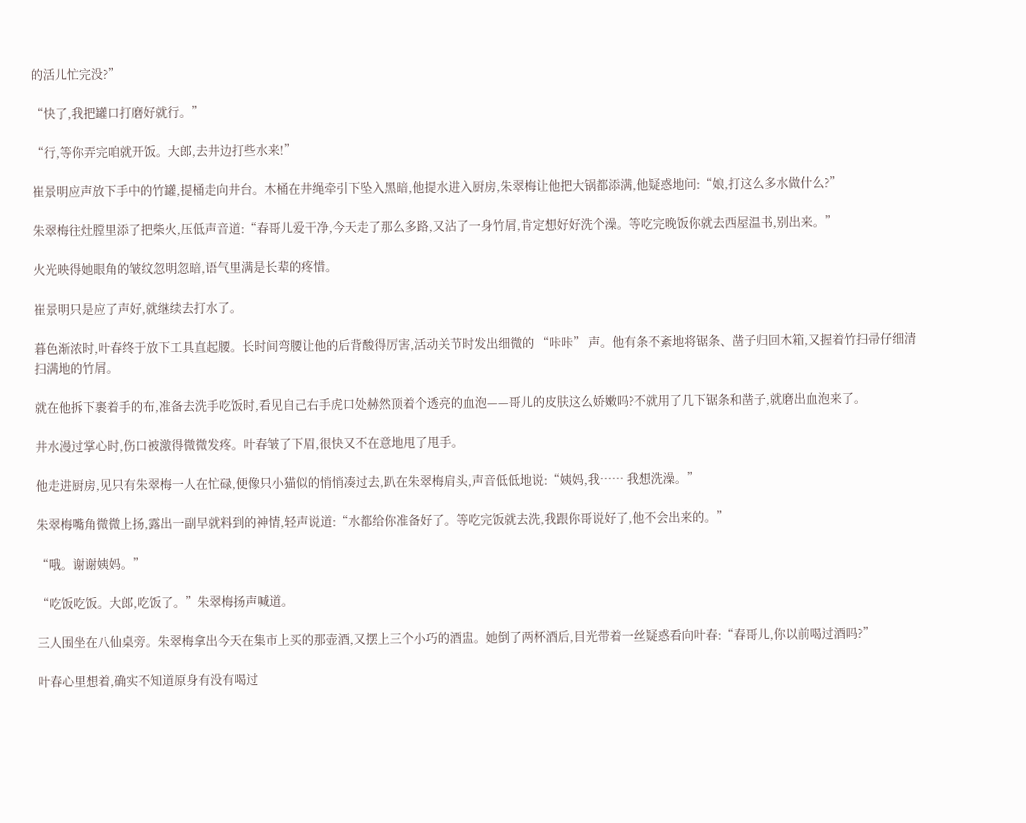的活儿忙完没?”

“快了,我把罐口打磨好就行。”

“行,等你弄完咱就开饭。大郎,去井边打些水来!”

崔景明应声放下手中的竹罐,提桶走向井台。木桶在井绳牵引下坠入黑暗,他提水进入厨房,朱翠梅让他把大锅都添满,他疑惑地问:“娘,打这么多水做什么?”

朱翠梅往灶膛里添了把柴火,压低声音道:“春哥儿爱干净,今天走了那么多路,又沾了一身竹屑,肯定想好好洗个澡。等吃完晚饭你就去西屋温书,别出来。”

火光映得她眼角的皱纹忽明忽暗,语气里满是长辈的疼惜。

崔景明只是应了声好,就继续去打水了。

暮色渐浓时,叶春终于放下工具直起腰。长时间弯腰让他的后背酸得厉害,活动关节时发出细微的 “咔咔” 声。他有条不紊地将锯条、凿子归回木箱,又握着竹扫帚仔细清扫满地的竹屑。

就在他拆下裹着手的布,准备去洗手吃饭时,看见自己右手虎口处赫然顶着个透亮的血泡——哥儿的皮肤这么娇嫩吗?不就用了几下锯条和凿子,就磨出血泡来了。

井水漫过掌心时,伤口被激得微微发疼。叶春皱了下眉,很快又不在意地甩了甩手。

他走进厨房,见只有朱翠梅一人在忙碌,便像只小猫似的悄悄凑过去,趴在朱翠梅肩头,声音低低地说:“姨妈,我…… 我想洗澡。”

朱翠梅嘴角微微上扬,露出一副早就料到的神情,轻声说道:“水都给你准备好了。等吃完饭就去洗,我跟你哥说好了,他不会出来的。”

“哦。谢谢姨妈。”

“吃饭吃饭。大郎,吃饭了。”朱翠梅扬声喊道。

三人围坐在八仙桌旁。朱翠梅拿出今天在集市上买的那壶酒,又摆上三个小巧的酒盅。她倒了两杯酒后,目光带着一丝疑惑看向叶春:“春哥儿,你以前喝过酒吗?”

叶春心里想着,确实不知道原身有没有喝过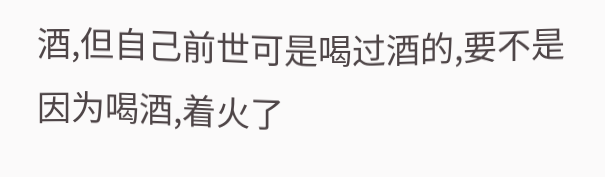酒,但自己前世可是喝过酒的,要不是因为喝酒,着火了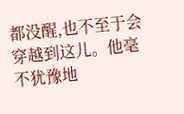都没醒,也不至于会穿越到这儿。他毫不犹豫地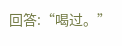回答:“喝过。”